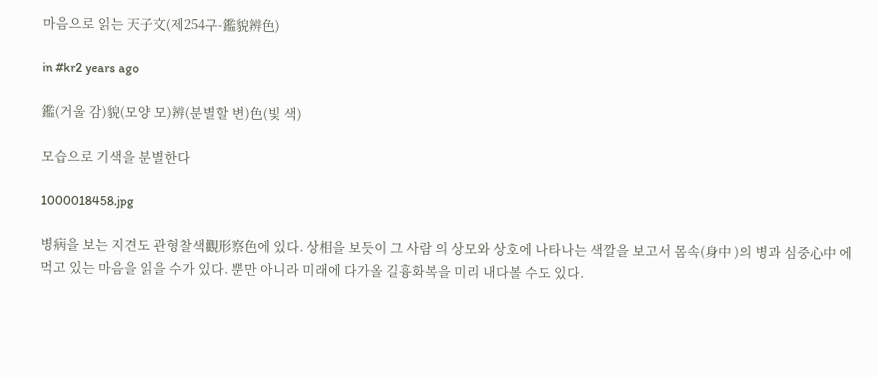마음으로 읽는 天子文(제254구-鑑貌辨色)

in #kr2 years ago

鑑(거울 감)貌(모양 모)辨(분별할 변)色(빛 색)

모습으로 기색을 분별한다

1000018458.jpg

병病을 보는 지견도 관형찰색觀形察色에 있다. 상相을 보듯이 그 사람 의 상모와 상호에 나타나는 색깔을 보고서 몸속(身中 )의 병과 심중心中 에 먹고 있는 마음을 읽을 수가 있다. 뿐만 아니라 미래에 다가올 길흉화복을 미리 내다볼 수도 있다.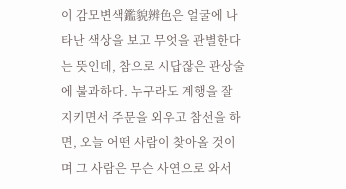이 감모변색鑑貌辨色은 얼굴에 나타난 색상을 보고 무엇을 관별한다 는 뜻인데, 참으로 시답잖은 관상술에 불과하다. 누구라도 계행을 잘 지키면서 주문을 외우고 참선을 하면, 오늘 어떤 사람이 찾아올 것이 며 그 사람은 무슨 사연으로 와서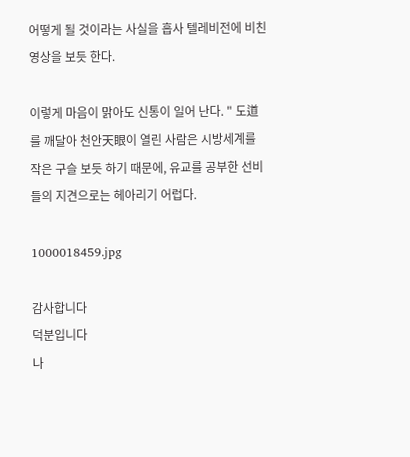어떻게 될 것이라는 사실을 흡사 텔레비전에 비친 영상을 보듯 한다.

이렇게 마음이 맑아도 신통이 일어 난다. " 도道를 깨달아 천안天眼이 열린 사람은 시방세계를 작은 구슬 보듯 하기 때문에, 유교를 공부한 선비들의 지견으로는 헤아리기 어럽다.

1000018459.jpg

감사합니다
덕분입니다
나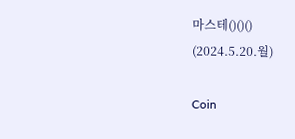마스테()()()
(2024.5.20.월)

Coin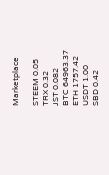Marketplace

STEEM 0.05
TRX 0.32
JST 0.082
BTC 64963.37
ETH 1757.42
USDT 1.00
SBD 0.42